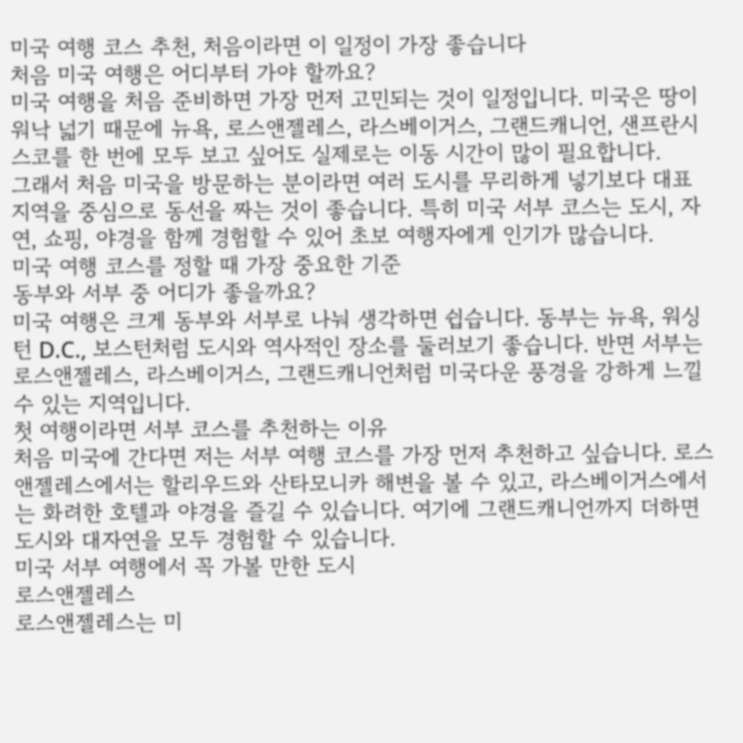미국 여행 코스 추천, 처음이라면 이 일정이 가장 좋습니다
처음 미국 여행은 어디부터 가야 할까요?
미국 여행을 처음 준비하면 가장 먼저 고민되는 것이 일정입니다. 미국은 땅이 워낙 넓기 때문에 뉴욕, 로스앤젤레스, 라스베이거스, 그랜드캐니언, 샌프란시스코를 한 번에 모두 보고 싶어도 실제로는 이동 시간이 많이 필요합니다.
그래서 처음 미국을 방문하는 분이라면 여러 도시를 무리하게 넣기보다 대표 지역을 중심으로 동선을 짜는 것이 좋습니다. 특히 미국 서부 코스는 도시, 자연, 쇼핑, 야경을 함께 경험할 수 있어 초보 여행자에게 인기가 많습니다.
미국 여행 코스를 정할 때 가장 중요한 기준
동부와 서부 중 어디가 좋을까요?
미국 여행은 크게 동부와 서부로 나눠 생각하면 쉽습니다. 동부는 뉴욕, 워싱턴 D.C., 보스턴처럼 도시와 역사적인 장소를 둘러보기 좋습니다. 반면 서부는 로스앤젤레스, 라스베이거스, 그랜드캐니언처럼 미국다운 풍경을 강하게 느낄 수 있는 지역입니다.
첫 여행이라면 서부 코스를 추천하는 이유
처음 미국에 간다면 저는 서부 여행 코스를 가장 먼저 추천하고 싶습니다. 로스앤젤레스에서는 할리우드와 산타모니카 해변을 볼 수 있고, 라스베이거스에서는 화려한 호텔과 야경을 즐길 수 있습니다. 여기에 그랜드캐니언까지 더하면 도시와 대자연을 모두 경험할 수 있습니다.
미국 서부 여행에서 꼭 가볼 만한 도시
로스앤젤레스
로스앤젤레스는 미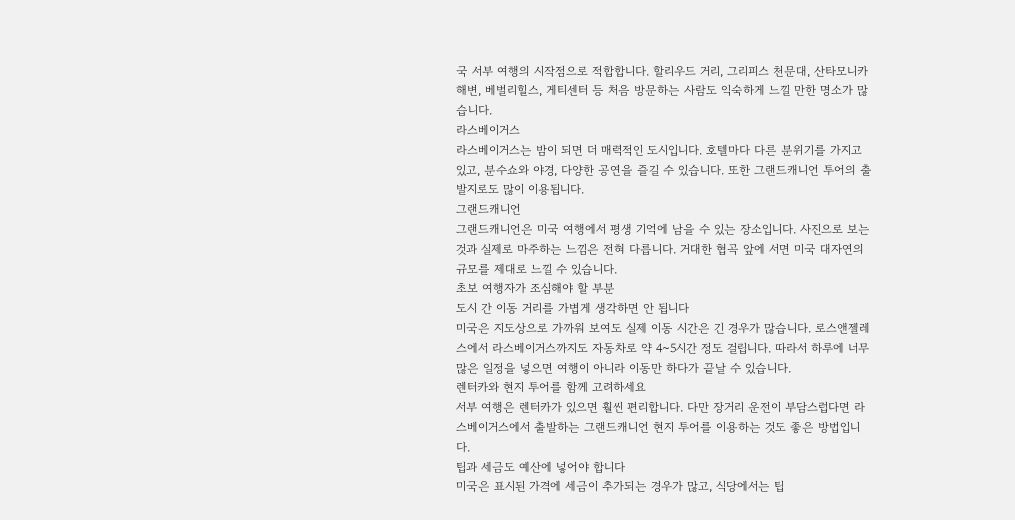국 서부 여행의 시작점으로 적합합니다. 할리우드 거리, 그리피스 천문대, 산타모니카 해변, 베벌리힐스, 게티센터 등 처음 방문하는 사람도 익숙하게 느낄 만한 명소가 많습니다.
라스베이거스
라스베이거스는 밤이 되면 더 매력적인 도시입니다. 호텔마다 다른 분위기를 가지고 있고, 분수쇼와 야경, 다양한 공연을 즐길 수 있습니다. 또한 그랜드캐니언 투어의 출발지로도 많이 이용됩니다.
그랜드캐니언
그랜드캐니언은 미국 여행에서 평생 기억에 남을 수 있는 장소입니다. 사진으로 보는 것과 실제로 마주하는 느낌은 전혀 다릅니다. 거대한 협곡 앞에 서면 미국 대자연의 규모를 제대로 느낄 수 있습니다.
초보 여행자가 조심해야 할 부분
도시 간 이동 거리를 가볍게 생각하면 안 됩니다
미국은 지도상으로 가까워 보여도 실제 이동 시간은 긴 경우가 많습니다. 로스앤젤레스에서 라스베이거스까지도 자동차로 약 4~5시간 정도 걸립니다. 따라서 하루에 너무 많은 일정을 넣으면 여행이 아니라 이동만 하다가 끝날 수 있습니다.
렌터카와 현지 투어를 함께 고려하세요
서부 여행은 렌터카가 있으면 훨씬 편리합니다. 다만 장거리 운전이 부담스럽다면 라스베이거스에서 출발하는 그랜드캐니언 현지 투어를 이용하는 것도 좋은 방법입니다.
팁과 세금도 예산에 넣어야 합니다
미국은 표시된 가격에 세금이 추가되는 경우가 많고, 식당에서는 팁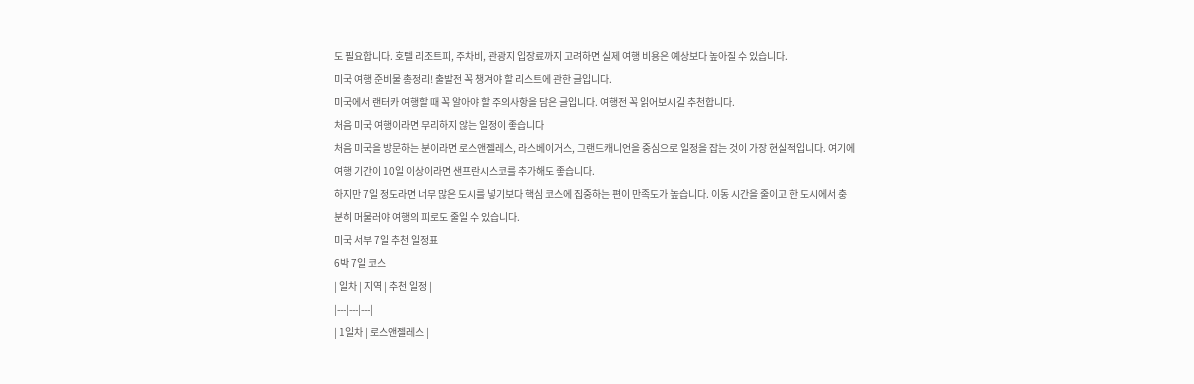도 필요합니다. 호텔 리조트피, 주차비, 관광지 입장료까지 고려하면 실제 여행 비용은 예상보다 높아질 수 있습니다.
미국 여행 준비물 총정리! 출발전 꼭 챙겨야 할 리스트에 관한 글입니다.
미국에서 랜터카 여행할 때 꼭 알아야 할 주의사항을 담은 글입니다. 여행전 꼭 읽어보시길 추천합니다.
처음 미국 여행이라면 무리하지 않는 일정이 좋습니다
처음 미국을 방문하는 분이라면 로스앤젤레스, 라스베이거스, 그랜드캐니언을 중심으로 일정을 잡는 것이 가장 현실적입니다. 여기에 여행 기간이 10일 이상이라면 샌프란시스코를 추가해도 좋습니다.
하지만 7일 정도라면 너무 많은 도시를 넣기보다 핵심 코스에 집중하는 편이 만족도가 높습니다. 이동 시간을 줄이고 한 도시에서 충분히 머물러야 여행의 피로도 줄일 수 있습니다.
미국 서부 7일 추천 일정표
6박 7일 코스
| 일차 | 지역 | 추천 일정 |
|---|---|---|
| 1일차 | 로스앤젤레스 |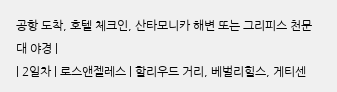공항 도착, 호텔 체크인, 산타모니카 해변 또는 그리피스 천문대 야경 |
| 2일차 | 로스앤젤레스 | 할리우드 거리, 베벌리힐스, 게티센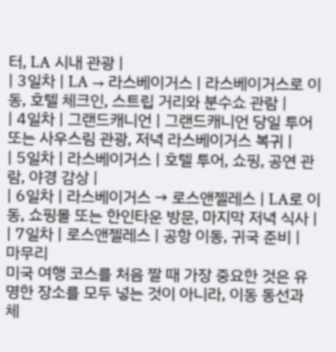터, LA 시내 관광 |
| 3일차 | LA → 라스베이거스 | 라스베이거스로 이동, 호텔 체크인, 스트립 거리와 분수쇼 관람 |
| 4일차 | 그랜드캐니언 | 그랜드캐니언 당일 투어 또는 사우스림 관광, 저녁 라스베이거스 복귀 |
| 5일차 | 라스베이거스 | 호텔 투어, 쇼핑, 공연 관람, 야경 감상 |
| 6일차 | 라스베이거스 → 로스앤젤레스 | LA로 이동, 쇼핑몰 또는 한인타운 방문, 마지막 저녁 식사 |
| 7일차 | 로스앤젤레스 | 공항 이동, 귀국 준비 |
마무리
미국 여행 코스를 처음 짤 때 가장 중요한 것은 유명한 장소를 모두 넣는 것이 아니라, 이동 동선과 체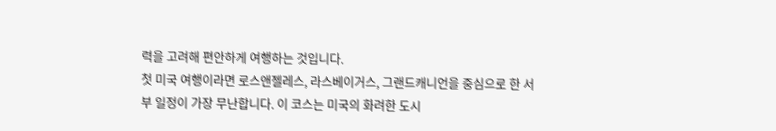력을 고려해 편안하게 여행하는 것입니다.
첫 미국 여행이라면 로스앤젤레스, 라스베이거스, 그랜드캐니언을 중심으로 한 서부 일정이 가장 무난합니다. 이 코스는 미국의 화려한 도시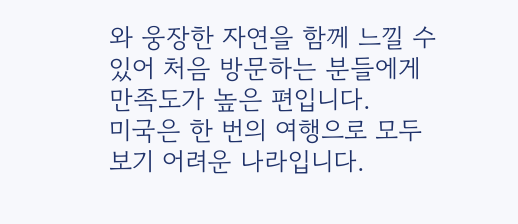와 웅장한 자연을 함께 느낄 수 있어 처음 방문하는 분들에게 만족도가 높은 편입니다.
미국은 한 번의 여행으로 모두 보기 어려운 나라입니다.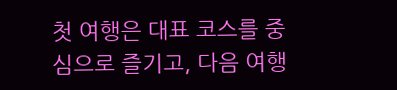첫 여행은 대표 코스를 중심으로 즐기고, 다음 여행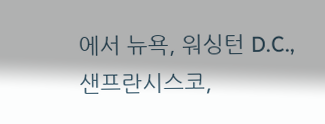에서 뉴욕, 워싱턴 D.C., 샌프란시스코,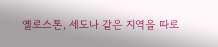옐로스톤, 세도나 같은 지역을 따로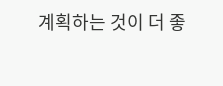계획하는 것이 더 좋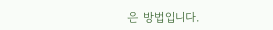은 방법입니다.